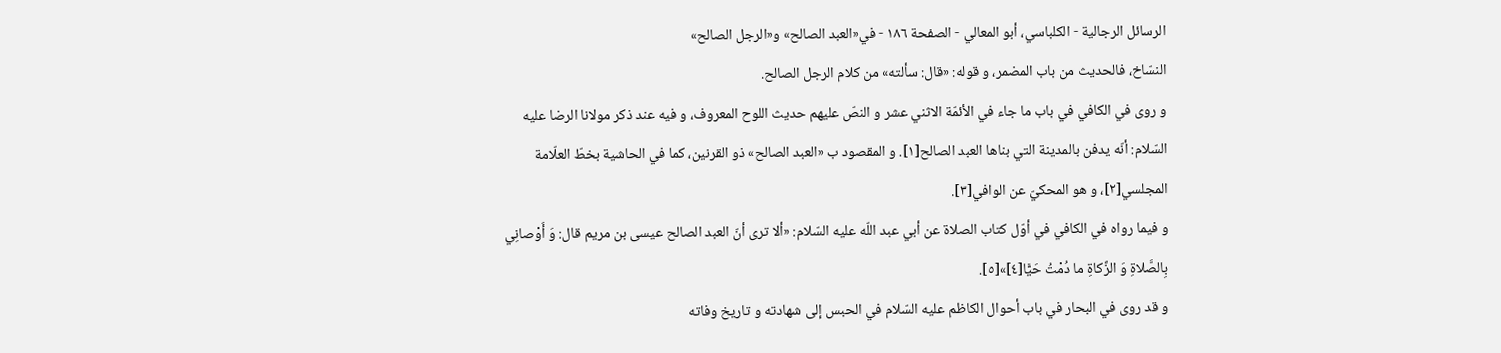الرسائل الرجالية - الكلباسي، أبو المعالي - الصفحة ١٨٦ - في«العبد الصالح» و«الرجل الصالح»
النسّاخ، فالحديث من باب المضمر، و قوله: «قال: سألته» من كلام الرجل الصالح.
و روى في الكافي في باب ما جاء في الأئمّة الاثني عشر و النصّ عليهم حديث اللوح المعروف، و فيه عند ذكر مولانا الرضا عليه السّلام: أنّه يدفن بالمدينة التي بناها العبد الصالح[١]. و المقصود ب «العبد الصالح» ذو القرنين، كما في الحاشية بخطّ العلّامة المجلسي[٢]، و هو المحكيّ عن الوافي[٣].
و فيما رواه في الكافي في أوّل كتاب الصلاة عن أبي عبد اللّه عليه السّلام: «ألا ترى أنّ العبد الصالح عيسى بن مريم قال: وَ أَوْصانِي بِالصَّلاةِ وَ الزَّكاةِ ما دُمْتُ حَيًّا[٤]»[٥].
و قد روى في البحار في باب أحوال الكاظم عليه السّلام في الحبس إلى شهادته و تاريخ وفاته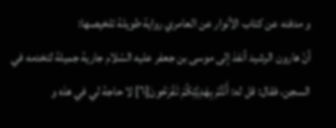و مدفنه عن كتاب الأنوار عن العامري رواية طويلة تلخيصها:
أنّ هارون الرشيد أنفذ إلى موسى بن جعفر عليه السّلام جارية جميلة لتخدمه في السجن، فقال: قل له: أَنْتُمْ بِهَدِيَّتِكُمْ تَفْرَحُونَ[٦] لا حاجة لي في هذه و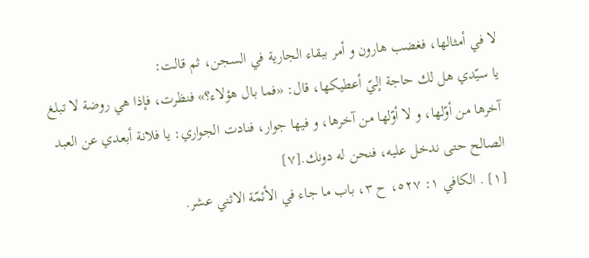لا في أمثالها، فغضب هارون و أمر ببقاء الجارية في السجن، ثم قالت:
يا سيّدي هل لك حاجة إليّ أعطيكها، قال: «فما بال هؤلاء؟» فنظرت، فإذا هي روضة لا تبلغ آخرها من أوّلها، و لا أوّلها من آخرها، و فيها جوار، فنادت الجواري: يا فلانة أبعدي عن العبد الصالح حتى ندخل عليه، فنحن له دونك.[٧]
[١] . الكافي ١: ٥٢٧، ح ٣، باب ما جاء في الأئمّة الاثني عشر.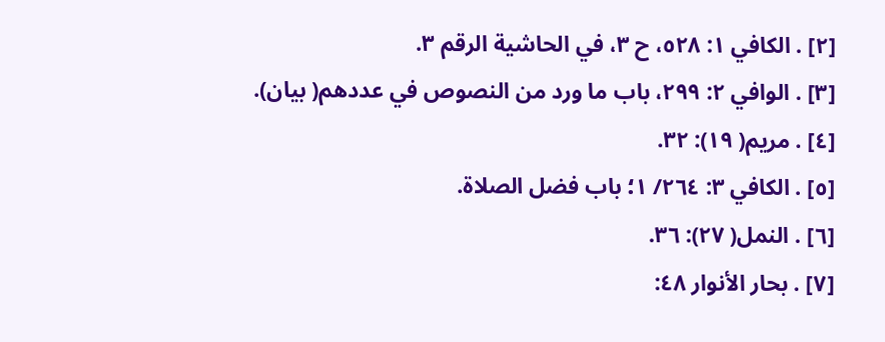[٢] . الكافي ١: ٥٢٨، ح ٣، في الحاشية الرقم ٣.
[٣] . الوافي ٢: ٢٩٩، باب ما ورد من النصوص في عددهم( بيان).
[٤] . مريم( ١٩): ٣٢.
[٥] . الكافي ٣: ٢٦٤/ ١؛ باب فضل الصلاة.
[٦] . النمل( ٢٧): ٣٦.
[٧] . بحار الأنوار ٤٨: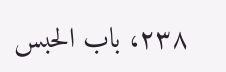٢٣٨، باب الحبس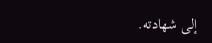إلى شهادته.